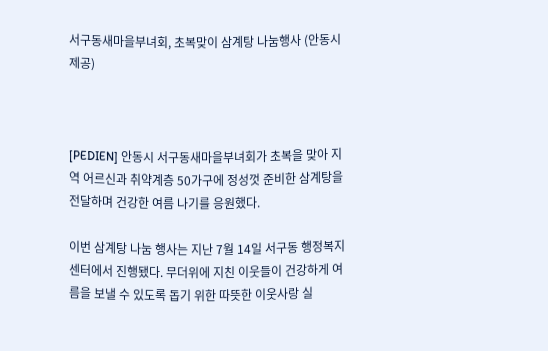서구동새마을부녀회, 초복맞이 삼계탕 나눔행사 (안동시 제공)



[PEDIEN] 안동시 서구동새마을부녀회가 초복을 맞아 지역 어르신과 취약계층 50가구에 정성껏 준비한 삼계탕을 전달하며 건강한 여름 나기를 응원했다.

이번 삼계탕 나눔 행사는 지난 7월 14일 서구동 행정복지센터에서 진행됐다. 무더위에 지친 이웃들이 건강하게 여름을 보낼 수 있도록 돕기 위한 따뜻한 이웃사랑 실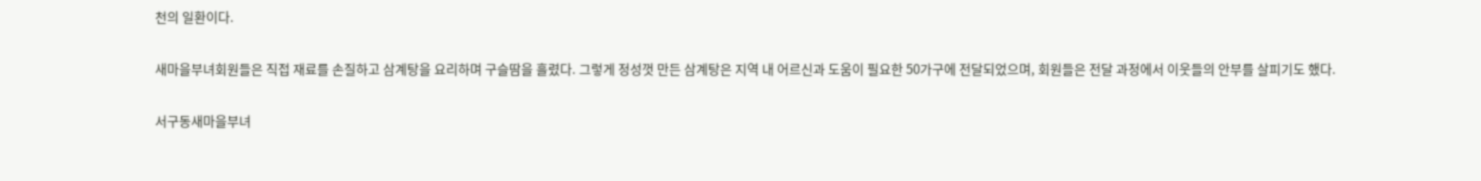천의 일환이다.

새마을부녀회원들은 직접 재료를 손질하고 삼계탕을 요리하며 구슬땀을 흘렸다. 그렇게 정성껏 만든 삼계탕은 지역 내 어르신과 도움이 필요한 50가구에 전달되었으며, 회원들은 전달 과정에서 이웃들의 안부를 살피기도 했다.

서구동새마을부녀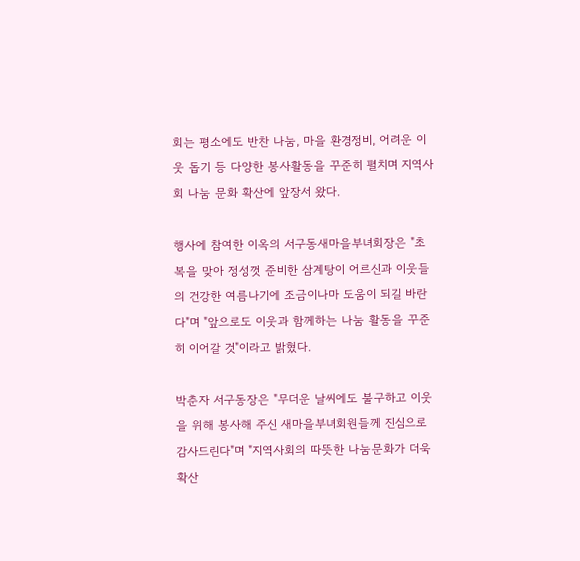회는 평소에도 반찬 나눔, 마을 환경정비, 어려운 이웃 돕기 등 다양한 봉사활동을 꾸준히 펼치며 지역사회 나눔 문화 확산에 앞장서 왔다.

행사에 참여한 이옥의 서구동새마을부녀회장은 "초복을 맞아 정성껏 준비한 삼계탕이 어르신과 이웃들의 건강한 여름나기에 조금이나마 도움이 되길 바란다"며 "앞으로도 이웃과 함께하는 나눔 활동을 꾸준히 이어갈 것"이라고 밝혔다.

박춘자 서구동장은 "무더운 날씨에도 불구하고 이웃을 위해 봉사해 주신 새마을부녀회원들께 진심으로 감사드린다"며 "지역사회의 따뜻한 나눔문화가 더욱 확산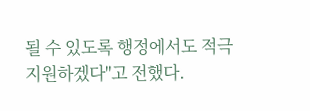될 수 있도록 행정에서도 적극 지원하겠다"고 전했다.